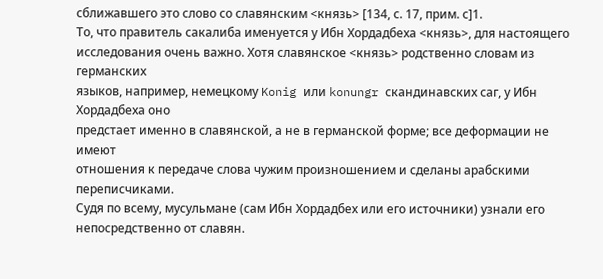сближавшего это слово со славянским <князь> [134, с. 17, прим. с]1.
То, что правитель сакалиба именуется у Ибн Хордадбеха <князь>, для настоящего
исследования очень важно. Хотя славянское <князь> родственно словам из германских
языков, например, немецкому Konig или konungr скандинавских саг, у Ибн Хордадбеха оно
предстает именно в славянской, а не в германской форме; все деформации не имеют
отношения к передаче слова чужим произношением и сделаны арабскими переписчиками.
Судя по всему, мусульмане (сам Ибн Хордадбех или его источники) узнали его
непосредственно от славян.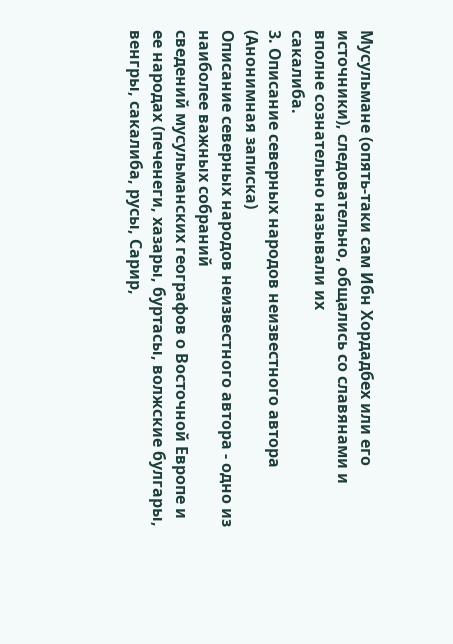Мусульмане (опять-таки сам Ибн Хордадбех или его
источники), следовательно, общались со славянами и вполне сознательно называли их
сакалиба.
3. Описание северных народов неизвестного автора (Анонимная записка)
Описание северных народов неизвестного автора - одно из наиболее важных собраний
сведений мусульманских географов о Восточной Европе и ее народах (печенеги, хазары, буртасы, волжские булгары, венгры, сакалиба, русы, Сарир,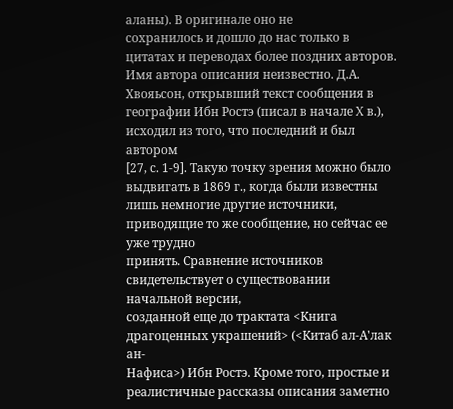аланы). В оригинале оно не
сохранилось и дошло до нас только в цитатах и переводах более поздних авторов.
Имя автора описания неизвестно. Д.А. Хвояьсон, открывший текст сообщения в
географии Ибн Ростэ (писал в начале X в.), исходил из того, что последний и был автором
[27, с. 1-9]. Такую точку зрения можно было выдвигать в 1869 г., когда были известны
лишь немногие другие источники, приводящие то же сообщение, но сейчас ее уже трудно
принять. Сравнение источников свидетельствует о существовании начальной версии,
созданной еще до трактата <Книга драгоценных украшений> (<Китаб ал-А'лак ан-
Нафиса>) Ибн Ростэ. Кроме того, простые и реалистичные рассказы описания заметно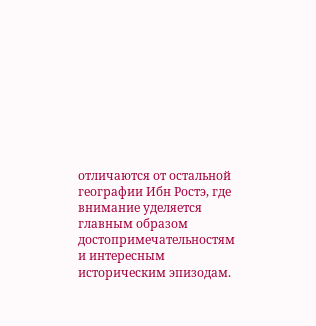отличаются от остальной географии Ибн Ростэ, где внимание уделяется главным образом
достопримечательностям и интересным историческим эпизодам.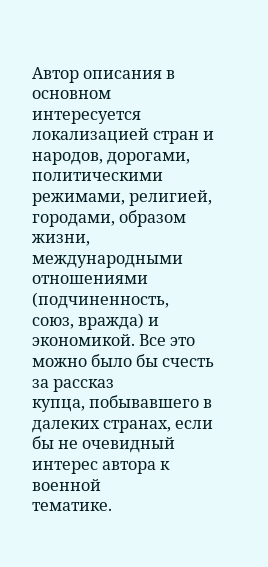Автор описания в
основном интересуется локализацией стран и народов, дорогами, политическими
режимами, религией, городами, образом жизни, международными отношениями
(подчиненность, союз, вражда) и экономикой. Все это можно было бы счесть за рассказ
купца, побывавшего в далеких странах, если бы не очевидный интерес автора к военной
тематике.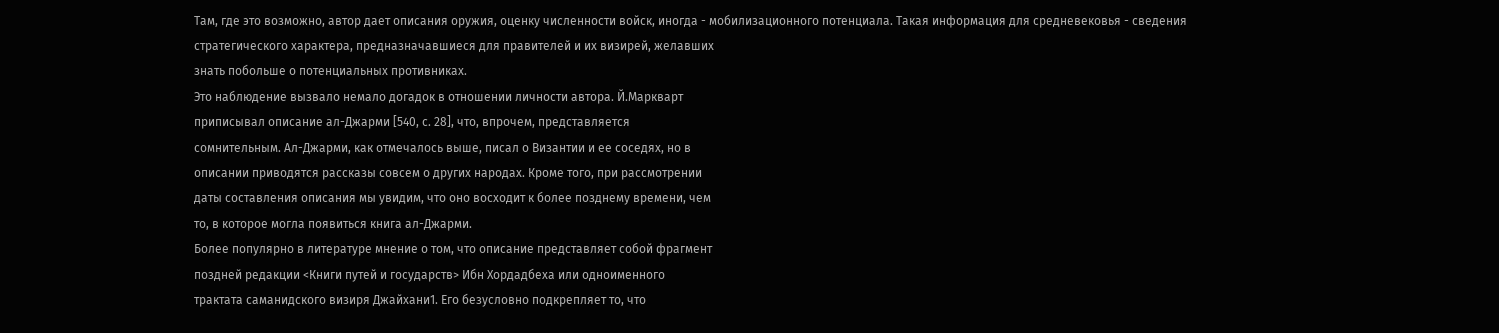Там, где это возможно, автор дает описания оружия, оценку численности войск, иногда - мобилизационного потенциала. Такая информация для средневековья - сведения
стратегического характера, предназначавшиеся для правителей и их визирей, желавших
знать побольше о потенциальных противниках.
Это наблюдение вызвало немало догадок в отношении личности автора. Й.Маркварт
приписывал описание ал-Джарми [540, с. 28], что, впрочем, представляется
сомнительным. Ал-Джарми, как отмечалось выше, писал о Византии и ее соседях, но в
описании приводятся рассказы совсем о других народах. Кроме того, при рассмотрении
даты составления описания мы увидим, что оно восходит к более позднему времени, чем
то, в которое могла появиться книга ал-Джарми.
Более популярно в литературе мнение о том, что описание представляет собой фрагмент
поздней редакции <Книги путей и государств> Ибн Хордадбеха или одноименного
трактата саманидского визиря Джайхани1. Его безусловно подкрепляет то, что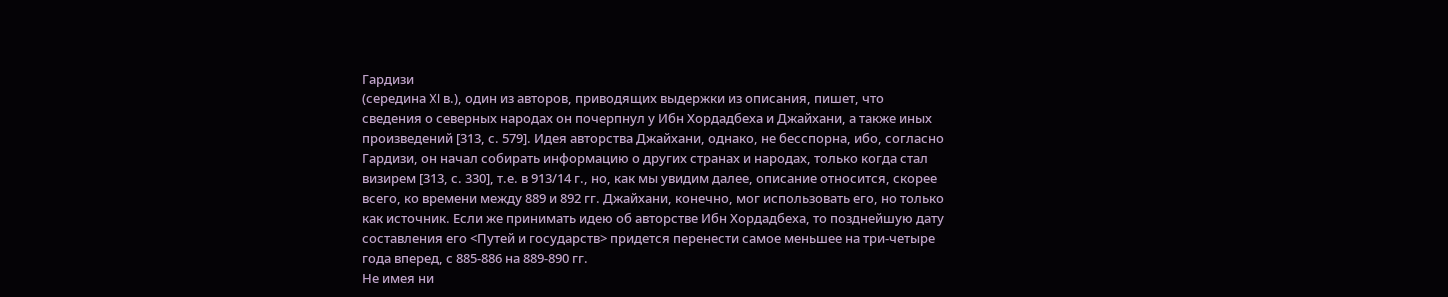Гардизи
(середина XI в.), один из авторов, приводящих выдержки из описания, пишет, что
сведения о северных народах он почерпнул у Ибн Хордадбеха и Джайхани, а также иных
произведений [313, с. 579]. Идея авторства Джайхани, однако, не бесспорна, ибо, согласно
Гардизи, он начал собирать информацию о других странах и народах, только когда стал
визирем [313, с. 330], т.е. в 913/14 г., но, как мы увидим далее, описание относится, скорее
всего, ко времени между 889 и 892 гг. Джайхани, конечно, мог использовать его, но только
как источник. Если же принимать идею об авторстве Ибн Хордадбеха, то позднейшую дату
составления его <Путей и государств> придется перенести самое меньшее на три-четыре
года вперед, с 885-886 на 889-890 гг.
Не имея ни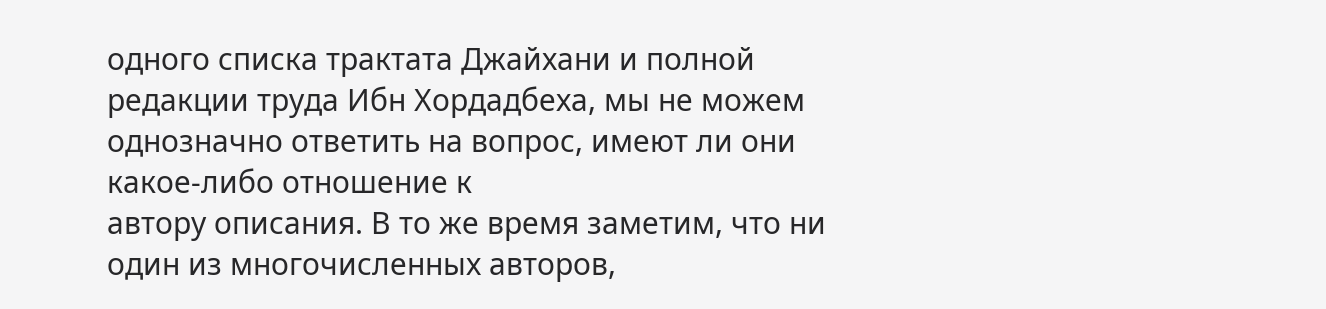одного списка трактата Джайхани и полной редакции труда Ибн Хордадбеха, мы не можем однозначно ответить на вопрос, имеют ли они какое-либо отношение к
автору описания. В то же время заметим, что ни один из многочисленных авторов,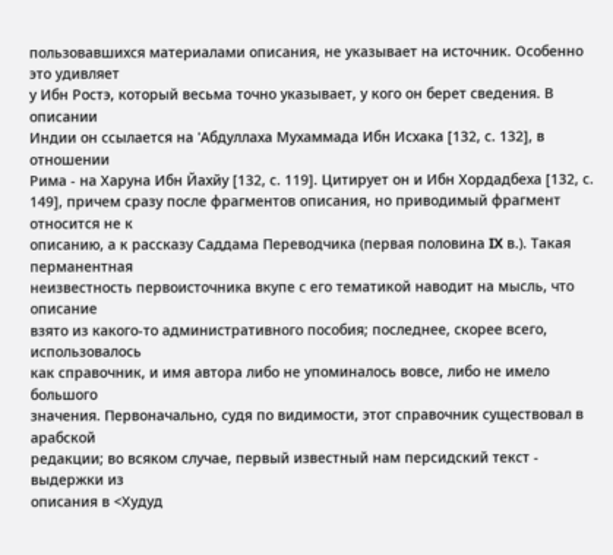пользовавшихся материалами описания, не указывает на источник. Особенно это удивляет
у Ибн Ростэ, который весьма точно указывает, у кого он берет сведения. В описании
Индии он ссылается на 'Абдуллаха Мухаммада Ибн Исхака [132, с. 132], в отношении
Рима - на Харуна Ибн Йахйу [132, с. 119]. Цитирует он и Ибн Хордадбеха [132, с. 149], причем сразу после фрагментов описания, но приводимый фрагмент относится не к
описанию, а к рассказу Саддама Переводчика (первая половина IX в.). Такая перманентная
неизвестность первоисточника вкупе с его тематикой наводит на мысль, что описание
взято из какого-то административного пособия; последнее, скорее всего, использовалось
как справочник, и имя автора либо не упоминалось вовсе, либо не имело большого
значения. Первоначально, судя по видимости, этот справочник существовал в арабской
редакции; во всяком случае, первый известный нам персидский текст - выдержки из
описания в <Худуд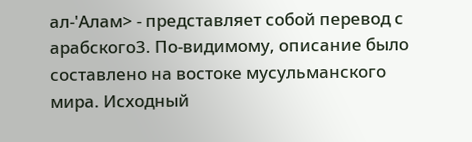ал-'Алам> - представляет собой перевод с арабского3. По-видимому, описание было составлено на востоке мусульманского мира. Исходный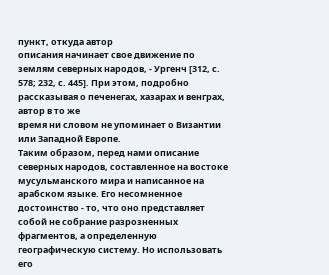пункт, откуда автор
описания начинает свое движение по землям северных народов, - Ургенч [312, с. 578; 232, с. 445]. При этом, подробно рассказывая о печенегах, хазарах и венграх, автор в то же
время ни словом не упоминает о Византии или Западной Европе.
Таким образом, перед нами описание северных народов, составленное на востоке
мусульманского мира и написанное на арабском языке. Его несомненное достоинство - то, что оно представляет собой не собрание разрозненных фрагментов, а определенную
географическую систему. Но использовать его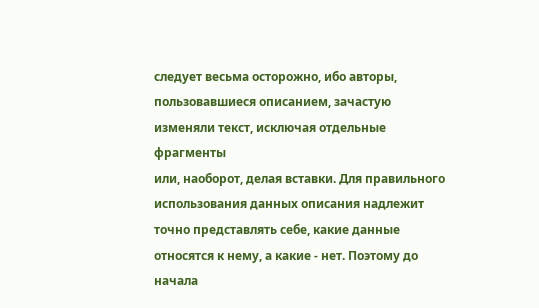следует весьма осторожно, ибо авторы, пользовавшиеся описанием, зачастую изменяли текст, исключая отдельные фрагменты
или, наоборот, делая вставки. Для правильного использования данных описания надлежит
точно представлять себе, какие данные относятся к нему, а какие - нет. Поэтому до начала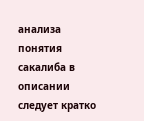анализа понятия сакалиба в описании следует кратко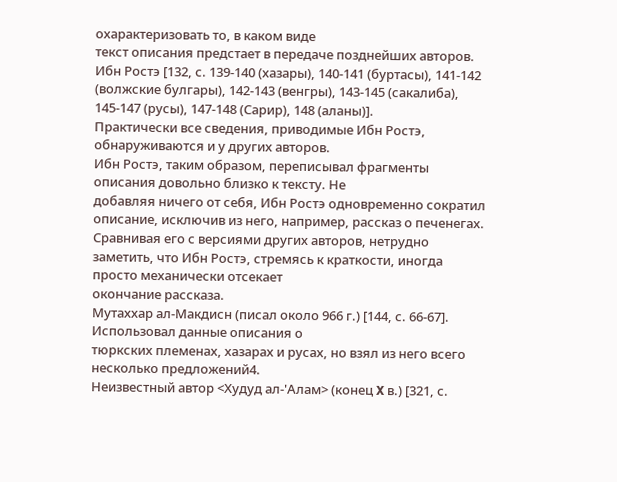охарактеризовать то, в каком виде
текст описания предстает в передаче позднейших авторов.
Ибн Ростэ [132, с. 139-140 (хазары), 140-141 (буртасы), 141-142 (волжские булгары), 142-143 (венгры), 143-145 (сакалиба), 145-147 (русы), 147-148 (Сарир), 148 (аланы)].
Практически все сведения, приводимые Ибн Ростэ, обнаруживаются и у других авторов.
Ибн Ростэ, таким образом, переписывал фрагменты описания довольно близко к тексту. Не
добавляя ничего от себя, Ибн Ростэ одновременно сократил описание, исключив из него, например, рассказ о печенегах. Сравнивая его с версиями других авторов, нетрудно
заметить, что Ибн Ростэ, стремясь к краткости, иногда просто механически отсекает
окончание рассказа.
Мутаххар ал-Макдисн (писал около 966 г.) [144, с. 66-67]. Использовал данные описания о
тюркских племенах, хазарах и русах, но взял из него всего несколько предложений4.
Неизвестный автор <Худуд ал-'Алам> (конец X в.) [321, с.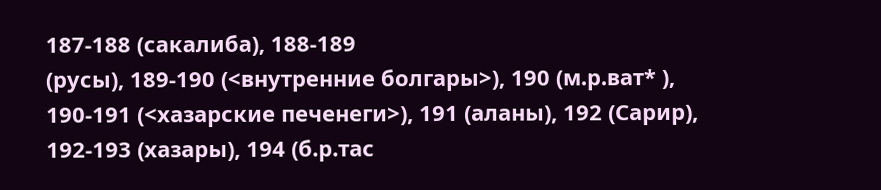187-188 (сакалиба), 188-189
(русы), 189-190 (<внутренние болгары>), 190 (м.р.ват* ), 190-191 (<хазарские печенеги>), 191 (аланы), 192 (Сарир), 192-193 (хазары), 194 (б.р.тас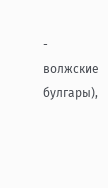- волжские булгары),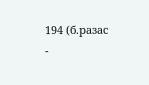194 (б.разас -